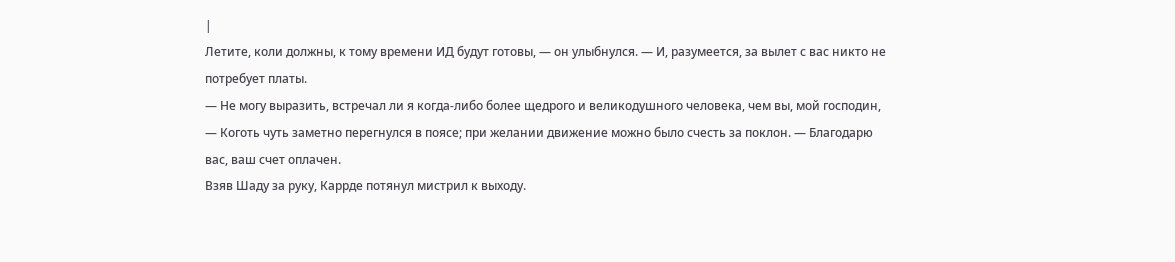|
Летите, коли должны, к тому времени ИД будут готовы, — он улыбнулся. — И, разумеется, за вылет с вас никто не потребует платы.
— Не могу выразить, встречал ли я когда-либо более щедрого и великодушного человека, чем вы, мой господин, — Коготь чуть заметно перегнулся в поясе; при желании движение можно было счесть за поклон. — Благодарю вас, ваш счет оплачен.
Взяв Шаду за руку, Каррде потянул мистрил к выходу.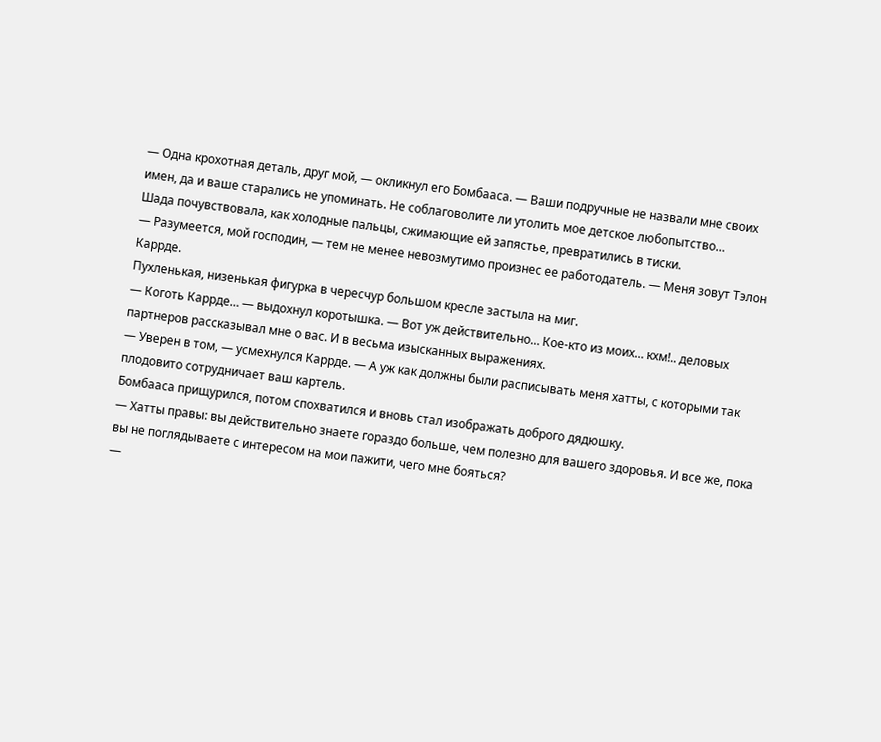— Одна крохотная деталь, друг мой, — окликнул его Бомбааса. — Ваши подручные не назвали мне своих имен, да и ваше старались не упоминать. Не соблаговолите ли утолить мое детское любопытство…
Шада почувствовала, как холодные пальцы, сжимающие ей запястье, превратились в тиски.
— Разумеется, мой господин, — тем не менее невозмутимо произнес ее работодатель. — Меня зовут Тэлон Каррде.
Пухленькая, низенькая фигурка в чересчур большом кресле застыла на миг.
— Коготь Каррде… — выдохнул коротышка. — Вот уж действительно… Кое-кто из моих… кхм!.. деловых партнеров рассказывал мне о вас. И в весьма изысканных выражениях.
— Уверен в том, — усмехнулся Каррде. — А уж как должны были расписывать меня хатты, с которыми так плодовито сотрудничает ваш картель.
Бомбааса прищурился, потом спохватился и вновь стал изображать доброго дядюшку.
— Хатты правы: вы действительно знаете гораздо больше, чем полезно для вашего здоровья. И все же, пока вы не поглядываете с интересом на мои пажити, чего мне бояться?
—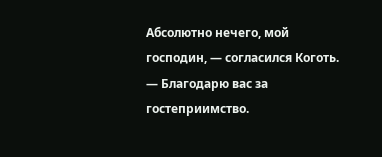Абсолютно нечего, мой господин, — согласился Коготь. — Благодарю вас за гостеприимство.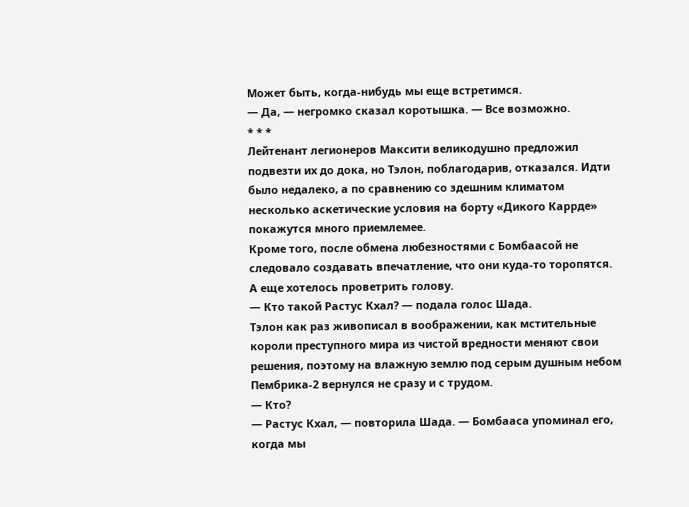Может быть, когда-нибудь мы еще встретимся.
— Да, — негромко сказал коротышка. — Все возможно.
* * *
Лейтенант легионеров Максити великодушно предложил подвезти их до дока, но Тэлон, поблагодарив, отказался. Идти было недалеко, а по сравнению со здешним климатом несколько аскетические условия на борту «Дикого Каррде» покажутся много приемлемее.
Кроме того, после обмена любезностями с Бомбаасой не следовало создавать впечатление, что они куда-то торопятся. А еще хотелось проветрить голову.
— Кто такой Растус Кхал? — подала голос Шада.
Тэлон как раз живописал в воображении, как мстительные короли преступного мира из чистой вредности меняют свои решения, поэтому на влажную землю под серым душным небом Пембрика-2 вернулся не сразу и с трудом.
— Кто?
— Растус Кхал, — повторила Шада. — Бомбааса упоминал его, когда мы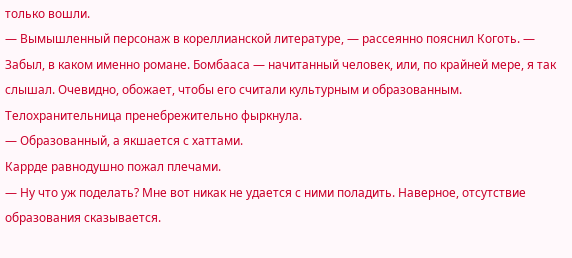только вошли.
— Вымышленный персонаж в кореллианской литературе, — рассеянно пояснил Коготь. — Забыл, в каком именно романе. Бомбааса — начитанный человек, или, по крайней мере, я так слышал. Очевидно, обожает, чтобы его считали культурным и образованным.
Телохранительница пренебрежительно фыркнула.
— Образованный, а якшается с хаттами.
Каррде равнодушно пожал плечами.
— Ну что уж поделать? Мне вот никак не удается с ними поладить. Наверное, отсутствие образования сказывается.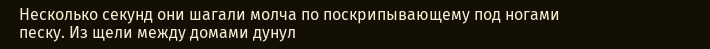Несколько секунд они шагали молча по поскрипывающему под ногами песку. Из щели между домами дунул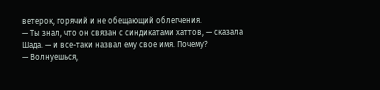ветерок, горячий и не обещающий облегчения.
— Ты знал, что он связан с синдикатами хаттов, — сказала Шада. — и все-таки назвал ему свое имя. Почему?
— Волнуешься,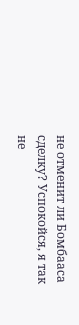не отменит ли Бомбааса сделку? Успокойся, я так не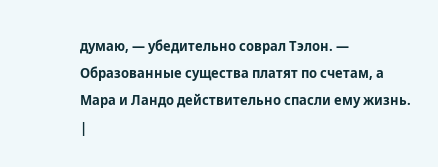думаю, — убедительно соврал Тэлон. — Образованные существа платят по счетам, а Мара и Ландо действительно спасли ему жизнь. |